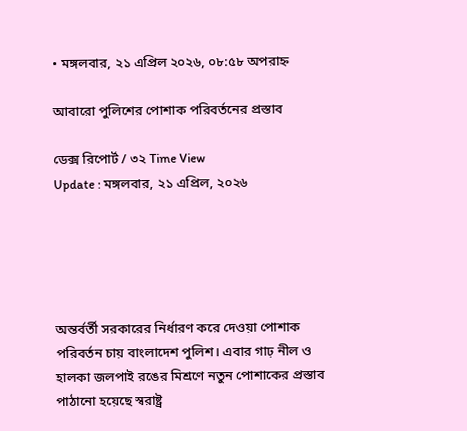• মঙ্গলবার, ২১ এপ্রিল ২০২৬, ০৮:৫৮ অপরাহ্ন

আবারো পুলিশের পোশাক পরিবর্তনের প্রস্তাব

ডেক্স রিপোর্ট / ৩২ Time View
Update : মঙ্গলবার, ২১ এপ্রিল, ২০২৬





অন্তর্বর্তী সরকারের নির্ধারণ করে দেওয়া পোশাক পরিবর্তন চায় বাংলাদেশ পুলিশ। এবার গাঢ় নীল ও হালকা জলপাই রঙের মিশ্রণে নতুন পোশাকের প্রস্তাব পাঠানো হয়েছে স্বরাষ্ট্র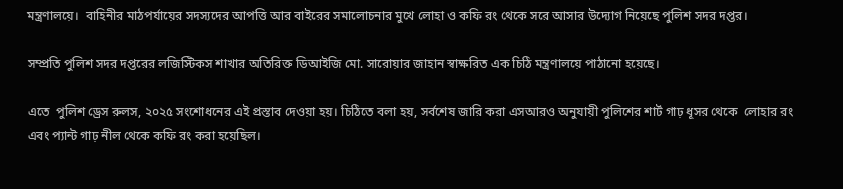মন্ত্রণালয়ে।  বাহিনীর মাঠপর্যায়ের সদস্যদের আপত্তি আর বাইরের সমালোচনার মুখে লোহা ও কফি রং থেকে সরে আসার উদ্যোগ নিয়েছে পুলিশ সদর দপ্তর।

সম্প্রতি পুলিশ সদর দপ্তরের লজিস্টিকস শাখার অতিরিক্ত ডিআইজি মো. সারোয়ার জাহান স্বাক্ষরিত এক চিঠি মন্ত্রণালয়ে পাঠানো হয়েছে।

এতে  পুলিশ ড্রেস রুলস, ২০২৫ সংশোধনের এই প্রস্তাব দেওয়া হয়। চিঠিতে বলা হয়, সর্বশেষ জারি করা এসআরও অনুযায়ী পুলিশের শার্ট গাঢ় ধূসর থেকে  লোহার রং এবং প্যান্ট গাঢ় নীল থেকে কফি রং করা হয়েছিল।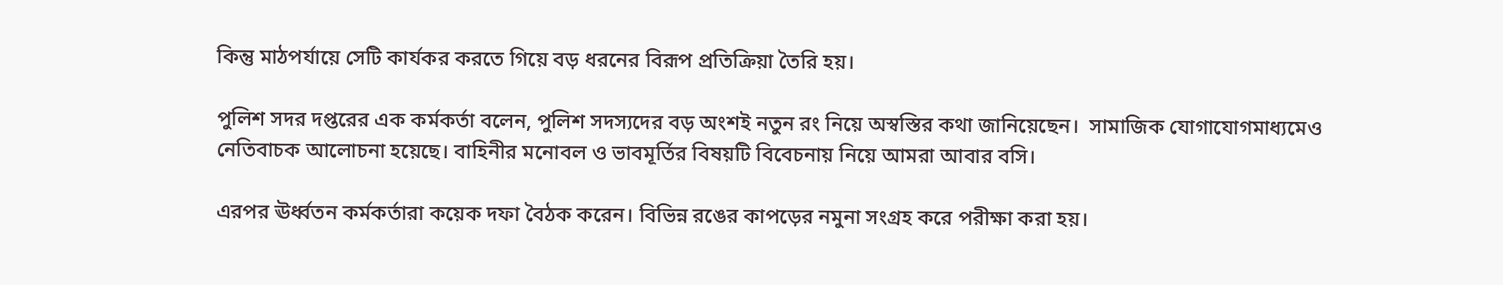কিন্তু মাঠপর্যায়ে সেটি কার্যকর করতে গিয়ে বড় ধরনের বিরূপ প্রতিক্রিয়া তৈরি হয়।

পুলিশ সদর দপ্তরের এক কর্মকর্তা বলেন, পুলিশ সদস্যদের বড় অংশই নতুন রং নিয়ে অস্বস্তির কথা জানিয়েছেন।  সামাজিক যোগাযোগমাধ্যমেও নেতিবাচক আলোচনা হয়েছে। বাহিনীর মনোবল ও ভাবমূর্তির বিষয়টি বিবেচনায় নিয়ে আমরা আবার বসি।

এরপর ঊর্ধ্বতন কর্মকর্তারা কয়েক দফা বৈঠক করেন। বিভিন্ন রঙের কাপড়ের নমুনা সংগ্রহ করে পরীক্ষা করা হয়।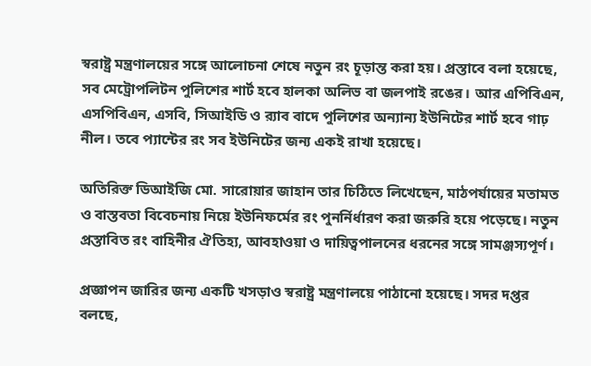স্বরাষ্ট্র মন্ত্রণালয়ের সঙ্গে আলোচনা শেষে নতুন রং চূড়ান্ত করা হয়। প্রস্তাবে বলা হয়েছে, সব মেট্রোপলিটন পুলিশের শার্ট হবে হালকা অলিভ বা জলপাই রঙের। আর এপিবিএন, এসপিবিএন, এসবি, সিআইডি ও র‍্যাব বাদে পুলিশের অন্যান্য ইউনিটের শার্ট হবে গাঢ় নীল। তবে প্যান্টের রং সব ইউনিটের জন্য একই রাখা হয়েছে।

অতিরিক্ত ডিআইজি মো. সারোয়ার জাহান তার চিঠিতে লিখেছেন, মাঠপর্যায়ের মতামত ও বাস্তবতা বিবেচনায় নিয়ে ইউনিফর্মের রং পুনর্নির্ধারণ করা জরুরি হয়ে পড়েছে। নতুন প্রস্তাবিত রং বাহিনীর ঐতিহ্য, আবহাওয়া ও দায়িত্বপালনের ধরনের সঙ্গে সামঞ্জস্যপূর্ণ।

প্রজ্ঞাপন জারির জন্য একটি খসড়াও স্বরাষ্ট্র মন্ত্রণালয়ে পাঠানো হয়েছে। সদর দপ্তর বলছে,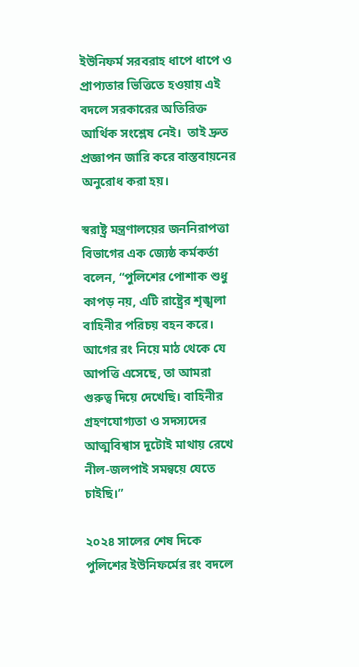ইউনিফর্ম সরবরাহ ধাপে ধাপে ও প্রাপ্যতার ভিত্তিতে হওয়ায় এই বদলে সরকারের অতিরিক্ত আর্থিক সংশ্লেষ নেই।  তাই দ্রুত প্রজ্ঞাপন জারি করে বাস্তবায়নের অনুরোধ করা হয়।

স্বরাষ্ট্র মন্ত্রণালয়ের জননিরাপত্তা বিভাগের এক জ্যেষ্ঠ কর্মকর্তা বলেন, “পুলিশের পোশাক শুধু কাপড় নয়, এটি রাষ্ট্রের শৃঙ্খলা বাহিনীর পরিচয় বহন করে।  আগের রং নিয়ে মাঠ থেকে যে আপত্তি এসেছে, তা আমরা গুরুত্ব দিয়ে দেখেছি। বাহিনীর গ্রহণযোগ্যতা ও সদস্যদের আত্মবিশ্বাস দুটোই মাথায় রেখে নীল-জলপাই সমন্বয়ে যেতে চাইছি।”

২০২৪ সালের শেষ দিকে পুলিশের ইউনিফর্মের রং বদলে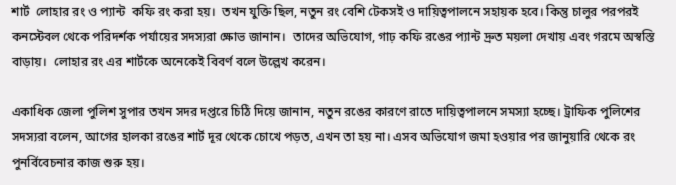শার্ট  লোহার রং ও প্যান্ট  কফি রং করা হয়।  তখন যুক্তি ছিল, নতুন রং বেশি টেকসই ও দায়িত্বপালনে সহায়ক হবে। কিন্তু চালুর পরপরই কনস্টেবল থেকে পরিদর্শক পর্যায়ের সদস্যরা ক্ষোভ জানান।  তাদের অভিযোগ, গাঢ় কফি রঙের প্যান্ট দ্রুত ময়লা দেখায় এবং গরমে অস্বস্তি বাড়ায়।  লোহার রং এর শার্টকে অনেকেই বিবর্ণ বলে উল্লেখ করেন।

একাধিক জেলা পুলিশ সুপার তখন সদর দপ্তরে চিঠি দিয়ে জানান, নতুন রঙের কারণে রাতে দায়িত্বপালনে সমস্যা হচ্ছে। ট্রাফিক পুলিশের সদস্যরা বলেন, আগের হালকা রঙের শার্ট দূর থেকে চোখে পড়ত, এখন তা হয় না। এসব অভিযোগ জমা হওয়ার পর জানুয়ারি থেকে রং পুনর্বিবেচনার কাজ শুরু হয়।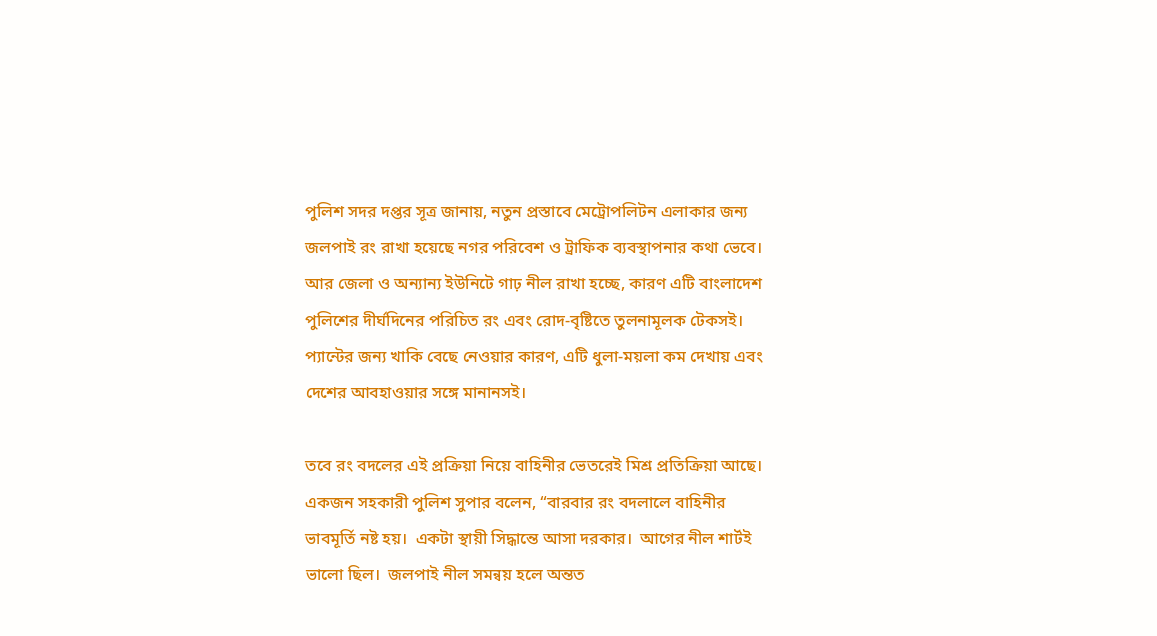পুলিশ সদর দপ্তর সূত্র জানায়, নতুন প্রস্তাবে মেট্রোপলিটন এলাকার জন্য জলপাই রং রাখা হয়েছে নগর পরিবেশ ও ট্রাফিক ব্যবস্থাপনার কথা ভেবে। আর জেলা ও অন্যান্য ইউনিটে গাঢ় নীল রাখা হচ্ছে, কারণ এটি বাংলাদেশ পুলিশের দীর্ঘদিনের পরিচিত রং এবং রোদ-বৃষ্টিতে তুলনামূলক টেকসই।  প্যান্টের জন্য খাকি বেছে নেওয়ার কারণ, এটি ধুলা-ময়লা কম দেখায় এবং দেশের আবহাওয়ার সঙ্গে মানানসই।

তবে রং বদলের এই প্রক্রিয়া নিয়ে বাহিনীর ভেতরেই মিশ্র প্রতিক্রিয়া আছে। একজন সহকারী পুলিশ সুপার বলেন, “বারবার রং বদলালে বাহিনীর ভাবমূর্তি নষ্ট হয়।  একটা স্থায়ী সিদ্ধান্তে আসা দরকার।  আগের নীল শার্টই ভালো ছিল।  জলপাই নীল সমন্বয় হলে অন্তত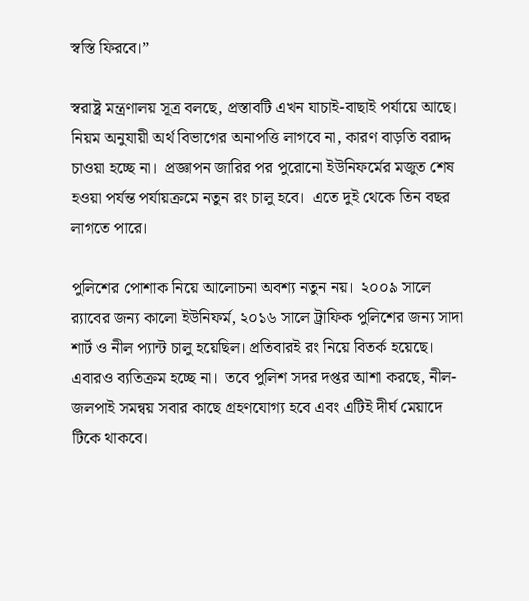স্বস্তি ফিরবে।”

স্বরাষ্ট্র মন্ত্রণালয় সূত্র বলছে, প্রস্তাবটি এখন যাচাই-বাছাই পর্যায়ে আছে।  নিয়ম অনুযায়ী অর্থ বিভাগের অনাপত্তি লাগবে না, কারণ বাড়তি বরাদ্দ চাওয়া হচ্ছে না।  প্রজ্ঞাপন জারির পর পুরোনো ইউনিফর্মের মজুত শেষ হওয়া পর্যন্ত পর্যায়ক্রমে নতুন রং চালু হবে।  এতে দুই থেকে তিন বছর লাগতে পারে।

পুলিশের পোশাক নিয়ে আলোচনা অবশ্য নতুন নয়।  ২০০৯ সালে র‍্যাবের জন্য কালো ইউনিফর্ম, ২০১৬ সালে ট্রাফিক পুলিশের জন্য সাদা শার্ট ও নীল প্যান্ট চালু হয়েছিল। প্রতিবারই রং নিয়ে বিতর্ক হয়েছে।  এবারও ব্যতিক্রম হচ্ছে না।  তবে পুলিশ সদর দপ্তর আশা করছে, নীল-জলপাই সমন্বয় সবার কাছে গ্রহণযোগ্য হবে এবং এটিই দীর্ঘ মেয়াদে টিকে থাকবে।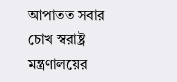আপাতত সবার  চোখ স্বরাষ্ট্র মন্ত্রণালয়ের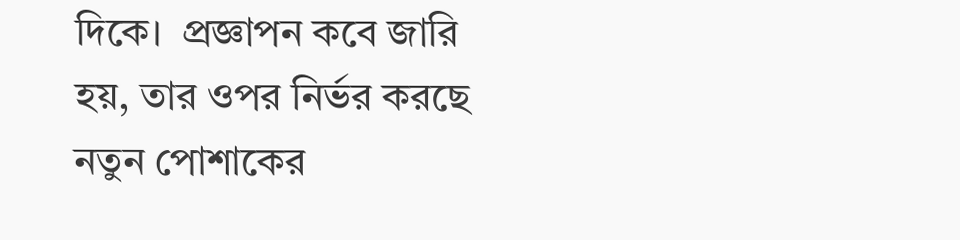দিকে।  প্রজ্ঞাপন কবে জারি হয়, তার ওপর নির্ভর করছে নতুন পোশাকের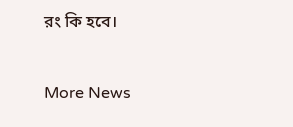রং কি হবে।


More News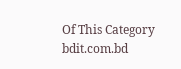Of This Category
bdit.com.bd